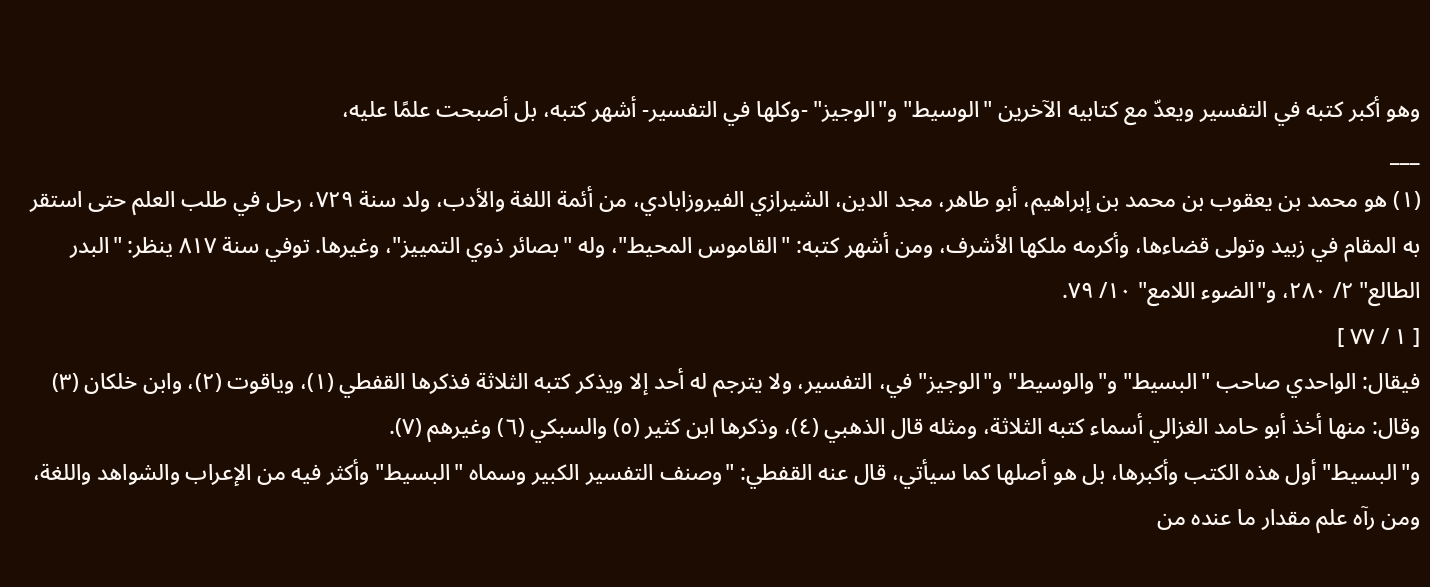وهو أكبر كتبه في التفسير ويعدّ مع كتابيه الآخرين "الوسيط" و"الوجيز" -وكلها في التفسير- أشهر كتبه، بل أصبحت علمًا عليه،
___
(١) هو محمد بن يعقوب بن محمد بن إبراهيم، أبو طاهر، مجد الدين، الشيرازي الفيروزابادي، من أئمة اللغة والأدب، ولد سنة ٧٢٩، رحل في طلب العلم حتى استقر به المقام في زبيد وتولى قضاءها، وأكرمه ملكها الأشرف، ومن أشهر كتبه: "القاموس المحيط"، وله "بصائر ذوي التمييز"، وغيرها. توفي سنة ٨١٧ ينظر: "البدر الطالع" ٢/ ٢٨٠، و"الضوء اللامع" ١٠/ ٧٩.
[ ١ / ٧٧ ]
فيقال: الواحدي صاحب "البسيط" و"والوسيط" و"الوجيز" في، التفسير، ولا يترجم له أحد إلا ويذكر كتبه الثلاثة فذكرها القفطي (١)، وياقوت (٢)، وابن خلكان (٣) وقال: منها أخذ أبو حامد الغزالي أسماء كتبه الثلاثة، ومثله قال الذهبي (٤)، وذكرها ابن كثير (٥) والسبكي (٦) وغيرهم (٧).
و"البسيط" أول هذه الكتب وأكبرها، بل هو أصلها كما سيأتي، قال عنه القفطي: "وصنف التفسير الكبير وسماه "البسيط" وأكثر فيه من الإعراب والشواهد واللغة، ومن رآه علم مقدار ما عنده من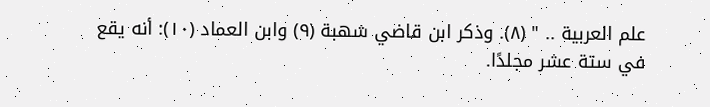علم العربية .. " (٨). وذكر ابن قاضي شهبة (٩) وابن العماد (١٠): أنه يقع في ستة عشر مجلدًا.